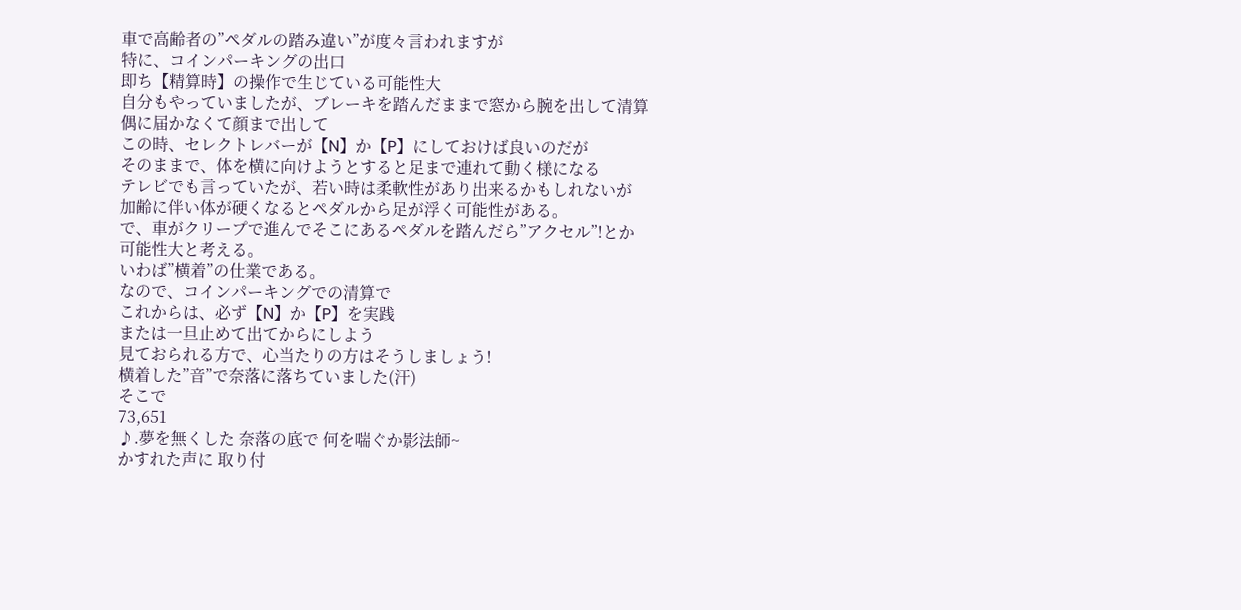車で高齢者の”ペダルの踏み違い”が度々言われますが
特に、コインパーキングの出口
即ち【精算時】の操作で生じている可能性大
自分もやっていましたが、ブレーキを踏んだままで窓から腕を出して清算
偶に届かなくて顔まで出して
この時、セレクトレバーが【N】か【P】にしておけば良いのだが
そのままで、体を横に向けようとすると足まで連れて動く様になる
テレビでも言っていたが、若い時は柔軟性があり出来るかもしれないが
加齢に伴い体が硬くなるとペダルから足が浮く可能性がある。
で、車がクリープで進んでそこにあるペダルを踏んだら”アクセル”!とか
可能性大と考える。
いわば”横着”の仕業である。
なので、コインパーキングでの清算で
これからは、必ず【N】か【P】を実践
または一旦止めて出てからにしよう
見ておられる方で、心当たりの方はそうしましょう!
横着した”音”で奈落に落ちていました(汗)
そこで
73,651
♪.夢を無くした 奈落の底で 何を喘ぐか影法師~
かすれた声に 取り付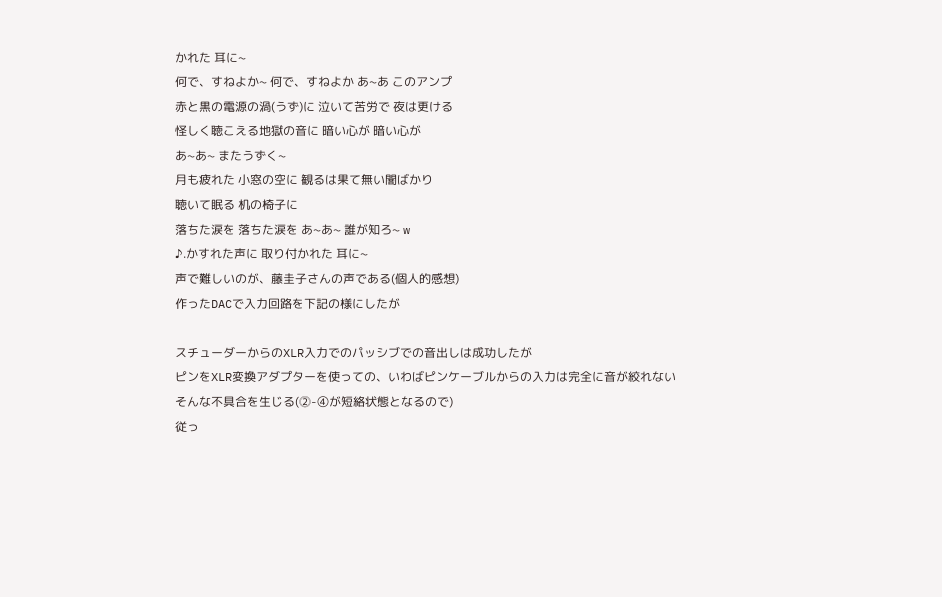かれた 耳に~
何で、すねよか~ 何で、すねよか あ~あ このアンプ
赤と黒の電源の渦(うず)に 泣いて苦労で 夜は更ける
怪しく聴こえる地獄の音に 暗い心が 暗い心が
あ~あ~ またうずく~
月も疲れた 小窓の空に 観るは果て無い闇ばかり
聴いて眠る 机の椅子に
落ちた涙を 落ちた涙を あ~あ~ 誰が知ろ~ w
♪.かすれた声に 取り付かれた 耳に~
声で難しいのが、藤圭子さんの声である(個人的感想)
作ったDACで入力回路を下記の様にしたが

スチューダーからのXLR入力でのパッシブでの音出しは成功したが
ピンをXLR変換アダプターを使っての、いわばピンケーブルからの入力は完全に音が絞れない
そんな不具合を生じる(⓶-④が短絡状態となるので)
従っ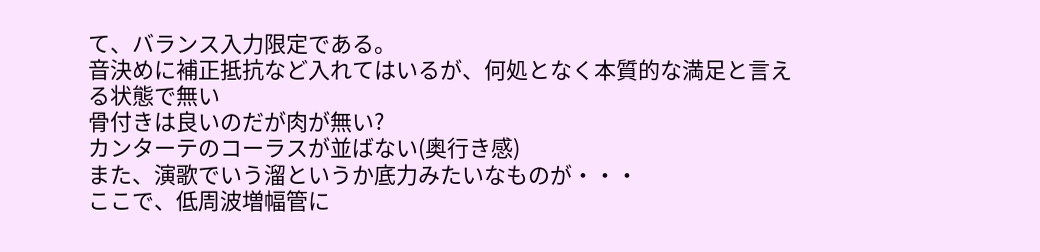て、バランス入力限定である。
音決めに補正抵抗など入れてはいるが、何処となく本質的な満足と言える状態で無い
骨付きは良いのだが肉が無い?
カンターテのコーラスが並ばない(奥行き感)
また、演歌でいう溜というか底力みたいなものが・・・
ここで、低周波増幅管に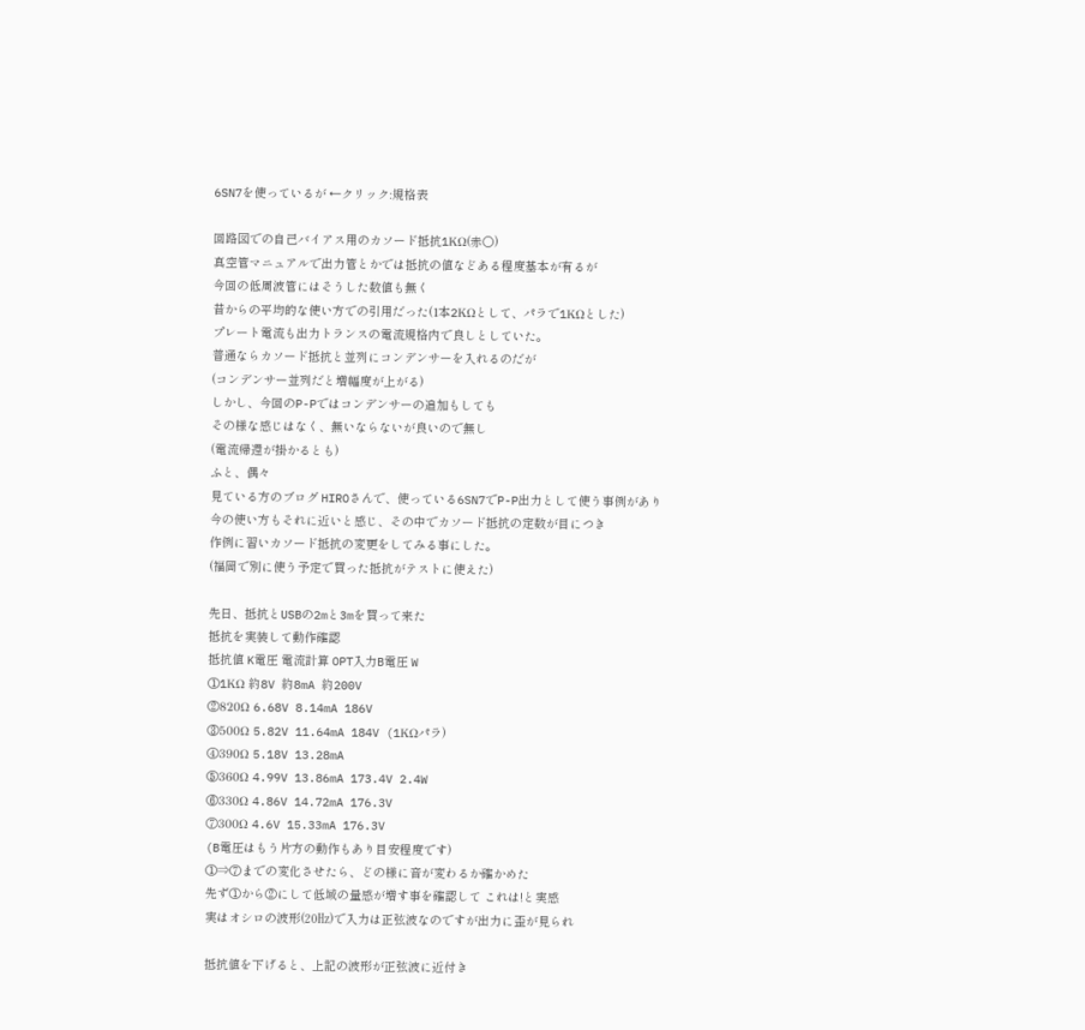6SN7を使っているが ←クリック:規格表

回路図での自己バイアス用のカソード抵抗1KΩ(赤〇)
真空管マニュアルで出力管とかでは抵抗の値などある程度基本が有るが
今回の低周波管にはそうした数値も無く
昔からの平均的な使い方での引用だった(1本2KΩとして、パラで1KΩとした)
プレート電流も出力トランスの電流規格内で良しとしていた。
普通ならカソード抵抗と並列にコンデンサーを入れるのだが
(コンデンサー並列だと増幅度が上がる)
しかし、今回のP-Pではコンデンサーの追加もしても
その様な感じはなく、無いならないが良いので無し
(電流帰還が掛かるとも)
ふと、偶々
見ている方のブログ HIROさんで、使っている6SN7でP-P出力として使う事例があり
今の使い方もそれに近いと感じ、その中でカソード抵抗の定数が目につき
作例に習いカソード抵抗の変更をしてみる事にした。
(福岡で別に使う予定で買った抵抗がテストに使えた)

先日、抵抗とUSBの2mと3mを買って来た
抵抗を実装して動作確認
抵抗値 K電圧 電流計算 OPT入力B電圧 W
①1KΩ 約8V 約8mA 約200V
②820Ω 6.68V 8.14mA 186V
③500Ω 5.82V 11.64mA 184V (1KΩパラ)
④390Ω 5.18V 13.28mA
⑤360Ω 4.99V 13.86mA 173.4V 2.4W
⑥330Ω 4.86V 14.72mA 176.3V
⑦300Ω 4.6V 15.33mA 176.3V
(B電圧はもう片方の動作もあり目安程度です)
①⇒⑦までの変化させたら、どの様に音が変わるか確かめた
先ず①から②にして低域の量感が増す事を確認して これは!と実感
実はオシロの波形(20㎐)で入力は正弦波なのですが出力に歪が見られ

抵抗値を下げると、上記の波形が正弦波に近付き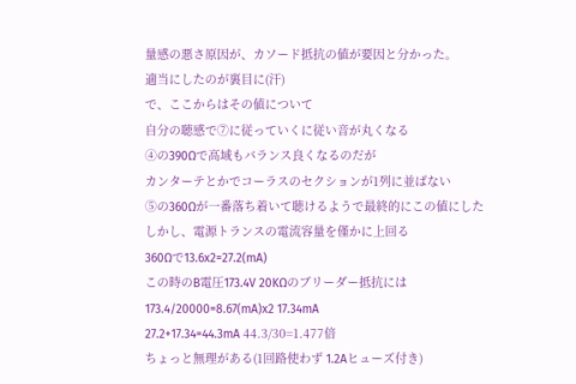量感の悪さ原因が、カソード抵抗の値が要因と分かった。
適当にしたのが裏目に(汗)
で、ここからはその値について
自分の聴感で⑦に従っていくに従い音が丸くなる
④の390Ωで高域もバランス良くなるのだが
カンターテとかでコーラスのセクションが1列に並ばない
⑤の360Ωが一番落ち着いて聴けるようで最終的にこの値にした
しかし、電源トランスの電流容量を僅かに上回る
360Ωで13.6x2=27.2(mA)
この時のB電圧173.4V 20KΩのブリーダー抵抗には
173.4/20000=8.67(mA)x2 17.34mA
27.2+17.34=44.3mA 44.3/30=1.477倍
ちょっと無理がある(1回路使わず 1.2Aヒューズ付き)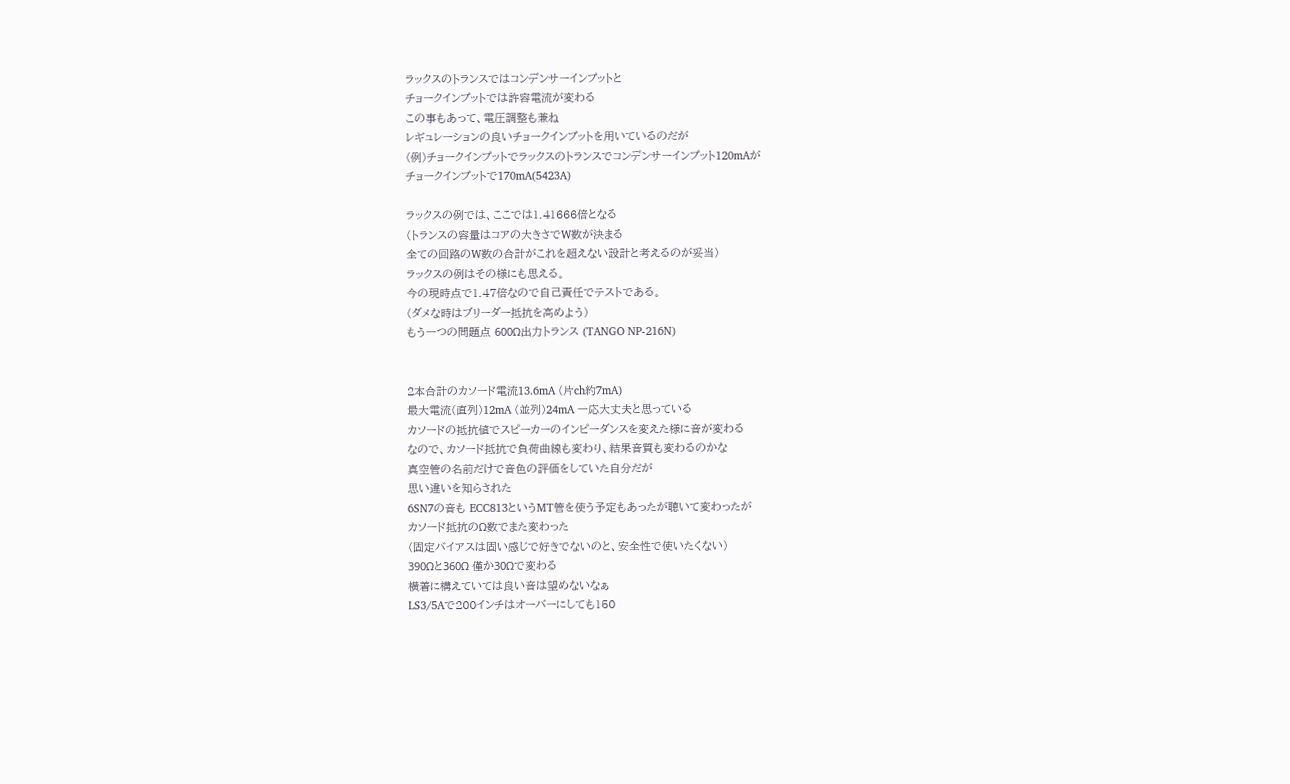ラックスのトランスではコンデンサーインプットと
チョークインプットでは許容電流が変わる
この事もあって、電圧調整も兼ね
レギュレーションの良いチョークインプットを用いているのだが
(例)チョークインプットでラックスのトランスでコンデンサーインプット120mAが
チョークインプットで170mA(5423A)

ラックスの例では、ここでは1.41666倍となる
(トランスの容量はコアの大きさでW数が決まる
全ての回路のW数の合計がこれを超えない設計と考えるのが妥当)
ラックスの例はその様にも思える。
今の現時点で1.47倍なので自己責任でテストである。
(ダメな時はブリーダー抵抗を高めよう)
もう一つの問題点 600Ω出力トランス (TANGO NP-216N)


2本合計のカソード電流13.6mA (片ch約7mA)
最大電流(直列)12mA (並列)24mA 一応大丈夫と思っている
カソードの抵抗値でスピーカーのインピーダンスを変えた様に音が変わる
なので、カソード抵抗で負荷曲線も変わり、結果音質も変わるのかな
真空管の名前だけで音色の評価をしていた自分だが
思い違いを知らされた
6SN7の音も ECC813というMT管を使う予定もあったが聴いて変わったが
カソード抵抗のΩ数でまた変わった
(固定バイアスは固い感じで好きでないのと、安全性で使いたくない)
390Ωと360Ω 僅か30Ωで変わる
横着に構えていては良い音は望めないなぁ
LS3/5Aで200インチはオーバーにしても150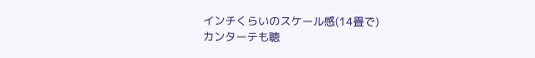インチくらいのスケール感(14畳で)
カンターテも聴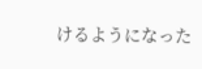けるようになった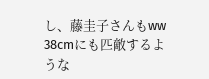し、藤圭子さんもww
38cmにも匹敵するような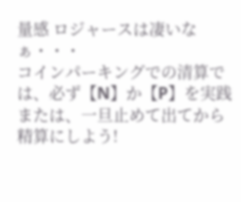量感 ロジャースは凄いなぁ・・・
コインパーキングでの清算では、必ず【N】か【P】を実践
または、一旦止めて出てから精算にしよう!